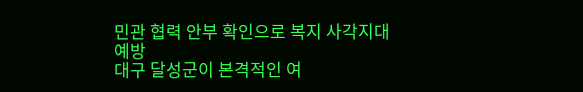민관 협력 안부 확인으로 복지 사각지대 예방
대구 달성군이 본격적인 여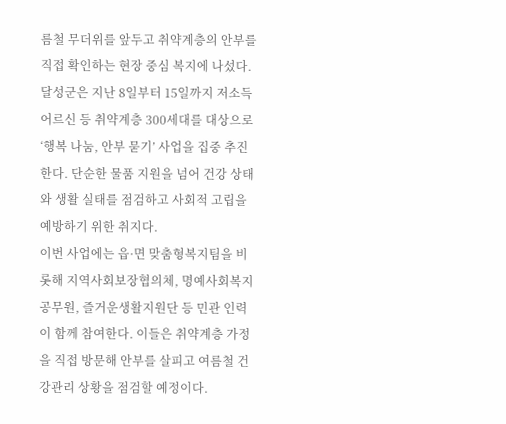름철 무더위를 앞두고 취약계층의 안부를 직접 확인하는 현장 중심 복지에 나섰다.
달성군은 지난 8일부터 15일까지 저소득 어르신 등 취약계층 300세대를 대상으로 ‘행복 나눔, 안부 묻기’ 사업을 집중 추진한다. 단순한 물품 지원을 넘어 건강 상태와 생활 실태를 점검하고 사회적 고립을 예방하기 위한 취지다.
이번 사업에는 읍·면 맞춤형복지팀을 비롯해 지역사회보장협의체, 명예사회복지공무원, 즐거운생활지원단 등 민관 인력이 함께 참여한다. 이들은 취약계층 가정을 직접 방문해 안부를 살피고 여름철 건강관리 상황을 점검할 예정이다.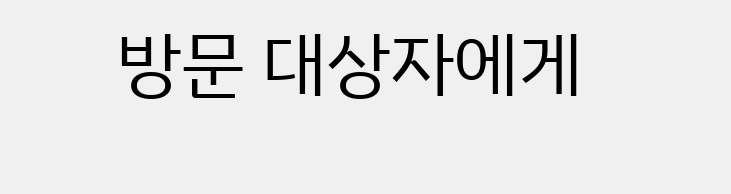방문 대상자에게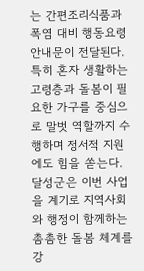는 간편조리식품과 폭염 대비 행동요령 안내문이 전달된다. 특히 혼자 생활하는 고령층과 돌봄이 필요한 가구를 중심으로 말벗 역할까지 수행하며 정서적 지원에도 힘을 쏟는다.
달성군은 이번 사업을 계기로 지역사회와 행정이 함께하는 촘촘한 돌봄 체계를 강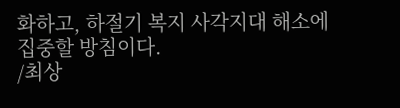화하고, 하절기 복지 사각지대 해소에 집중할 방침이다.
/최상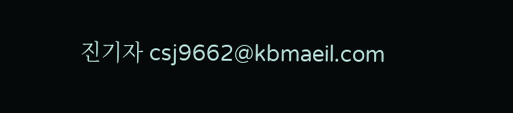진기자 csj9662@kbmaeil.com